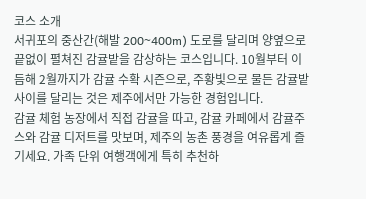코스 소개
서귀포의 중산간(해발 200~400m) 도로를 달리며 양옆으로 끝없이 펼쳐진 감귤밭을 감상하는 코스입니다. 10월부터 이듬해 2월까지가 감귤 수확 시즌으로, 주황빛으로 물든 감귤밭 사이를 달리는 것은 제주에서만 가능한 경험입니다.
감귤 체험 농장에서 직접 감귤을 따고, 감귤 카페에서 감귤주스와 감귤 디저트를 맛보며, 제주의 농촌 풍경을 여유롭게 즐기세요. 가족 단위 여행객에게 특히 추천하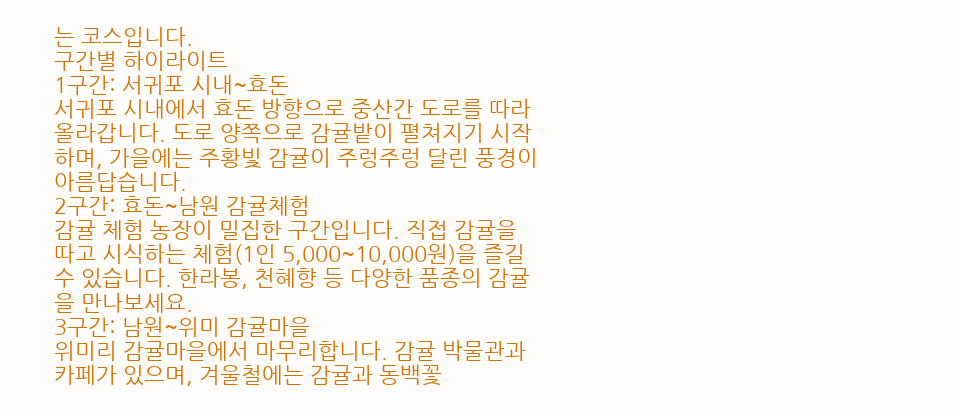는 코스입니다.
구간별 하이라이트
1구간: 서귀포 시내~효돈
서귀포 시내에서 효돈 방향으로 중산간 도로를 따라 올라갑니다. 도로 양쪽으로 감귤밭이 펼쳐지기 시작하며, 가을에는 주황빛 감귤이 주렁주렁 달린 풍경이 아름답습니다.
2구간: 효돈~남원 감귤체험
감귤 체험 농장이 밀집한 구간입니다. 직접 감귤을 따고 시식하는 체험(1인 5,000~10,000원)을 즐길 수 있습니다. 한라봉, 천혜향 등 다양한 품종의 감귤을 만나보세요.
3구간: 남원~위미 감귤마을
위미리 감귤마을에서 마무리합니다. 감귤 박물관과 카페가 있으며, 겨울철에는 감귤과 동백꽃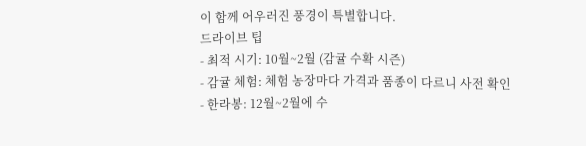이 함께 어우러진 풍경이 특별합니다.
드라이브 팁
- 최적 시기: 10월~2월 (감귤 수확 시즌)
- 감귤 체험: 체험 농장마다 가격과 품종이 다르니 사전 확인
- 한라봉: 12월~2월에 수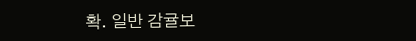확. 일반 감귤보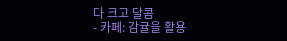다 크고 달콤
- 카페: 감귤을 활용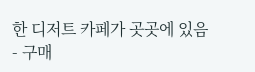한 디저트 카페가 곳곳에 있음
- 구매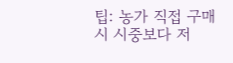팁: 농가 직접 구매 시 시중보다 저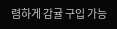렴하게 감귤 구입 가능